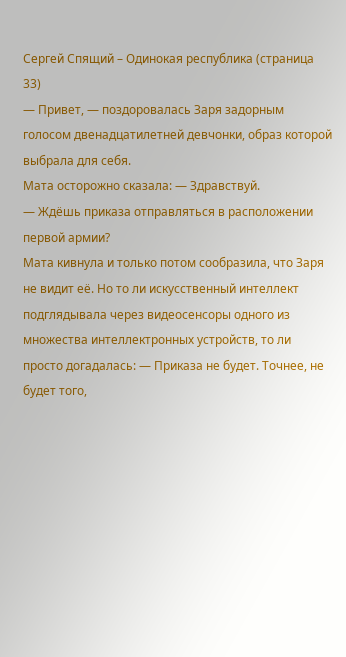Сергей Спящий – Одинокая республика (страница 33)
— Привет, — поздоровалась Заря задорным голосом двенадцатилетней девчонки, образ которой выбрала для себя.
Мата осторожно сказала: — Здравствуй.
— Ждёшь приказа отправляться в расположении первой армии?
Мата кивнула и только потом сообразила, что Заря не видит её. Но то ли искусственный интеллект подглядывала через видеосенсоры одного из множества интеллектронных устройств, то ли просто догадалась: — Приказа не будет. Точнее, не будет того,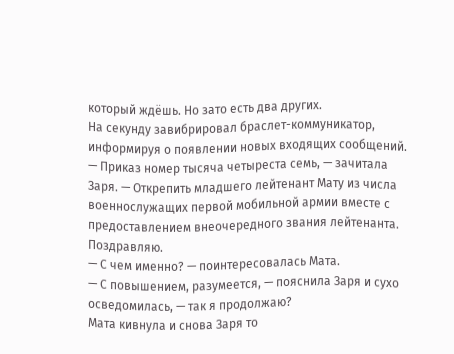который ждёшь. Но зато есть два других.
На секунду завибрировал браслет-коммуникатор, информируя о появлении новых входящих сообщений.
— Приказ номер тысяча четыреста семь, — зачитала Заря. — Открепить младшего лейтенант Мату из числа военнослужащих первой мобильной армии вместе с предоставлением внеочередного звания лейтенанта. Поздравляю.
— С чем именно? — поинтересовалась Мата.
— С повышением, разумеется, — пояснила Заря и сухо осведомилась, — так я продолжаю?
Мата кивнула и снова Заря то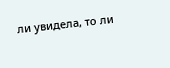ли увидела, то ли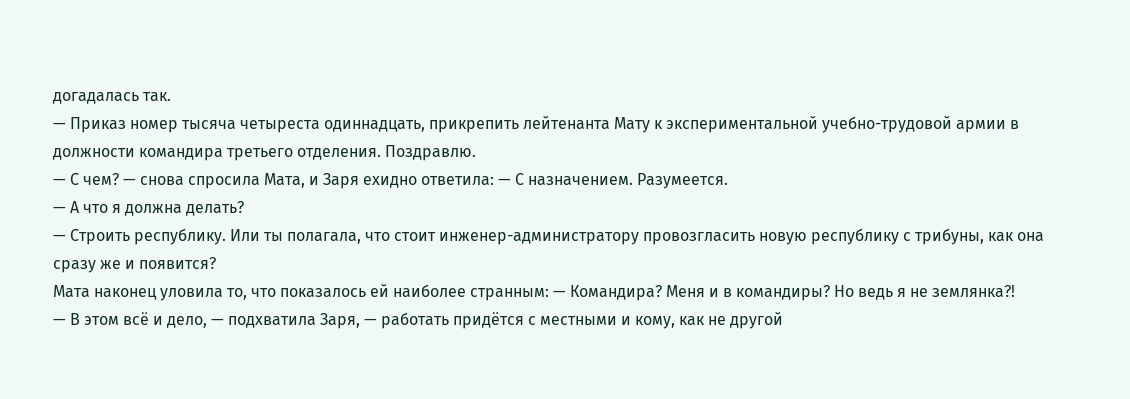догадалась так.
— Приказ номер тысяча четыреста одиннадцать, прикрепить лейтенанта Мату к экспериментальной учебно-трудовой армии в должности командира третьего отделения. Поздравлю.
— С чем? — снова спросила Мата, и Заря ехидно ответила: — С назначением. Разумеется.
— А что я должна делать?
— Строить республику. Или ты полагала, что стоит инженер-администратору провозгласить новую республику с трибуны, как она сразу же и появится?
Мата наконец уловила то, что показалось ей наиболее странным: — Командира? Меня и в командиры? Но ведь я не землянка?!
— В этом всё и дело, — подхватила Заря, — работать придётся с местными и кому, как не другой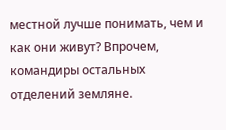местной лучше понимать, чем и как они живут? Впрочем, командиры остальных отделений земляне.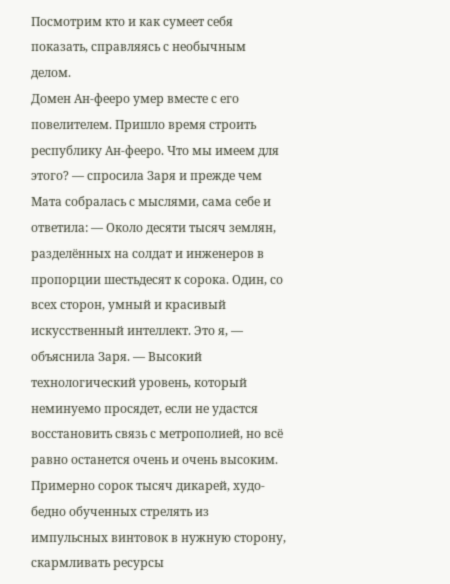Посмотрим кто и как сумеет себя показать, справляясь с необычным делом.
Домен Ан-фееро умер вместе с его повелителем. Пришло время строить республику Ан-фееро. Что мы имеем для этого? — спросила Заря и прежде чем Мата собралась с мыслями, сама себе и ответила: — Около десяти тысяч землян, разделённых на солдат и инженеров в пропорции шестьдесят к сорока. Один, со всех сторон, умный и красивый искусственный интеллект. Это я, — объяснила Заря. — Высокий технологический уровень, который неминуемо просядет, если не удастся восстановить связь с метрополией, но всё равно останется очень и очень высоким. Примерно сорок тысяч дикарей, худо-бедно обученных стрелять из импульсных винтовок в нужную сторону, скармливать ресурсы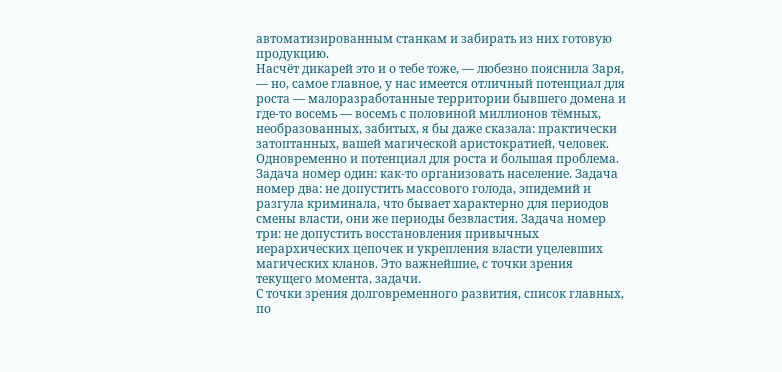автоматизированным станкам и забирать из них готовую продукцию.
Насчёт дикарей это и о тебе тоже, — любезно пояснила Заря, — но, самое главное, у нас имеется отличный потенциал для роста — малоразработанные территории бывшего домена и где-то восемь — восемь с половиной миллионов тёмных, необразованных, забитых, я бы даже сказала: практически затоптанных, вашей магической аристократией, человек. Одновременно и потенциал для роста и большая проблема.
Задача номер один: как-то организовать население. Задача номер два: не допустить массового голода, эпидемий и разгула криминала, что бывает характерно для периодов смены власти, они же периоды безвластия. Задача номер три: не допустить восстановления привычных иерархических цепочек и укрепления власти уцелевших магических кланов. Это важнейшие, с точки зрения текущего момента, задачи.
С точки зрения долговременного развития, список главных, по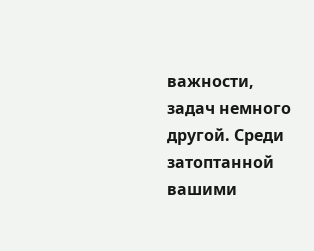важности, задач немного другой. Среди затоптанной вашими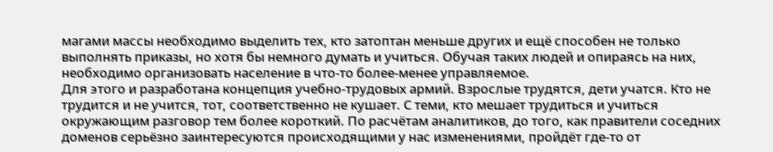магами массы необходимо выделить тех, кто затоптан меньше других и ещё способен не только выполнять приказы, но хотя бы немного думать и учиться. Обучая таких людей и опираясь на них, необходимо организовать население в что-то более-менее управляемое.
Для этого и разработана концепция учебно-трудовых армий. Взрослые трудятся, дети учатся. Кто не трудится и не учится, тот, соответственно не кушает. С теми, кто мешает трудиться и учиться окружающим разговор тем более короткий. По расчётам аналитиков, до того, как правители соседних доменов серьёзно заинтересуются происходящими у нас изменениями, пройдёт где-то от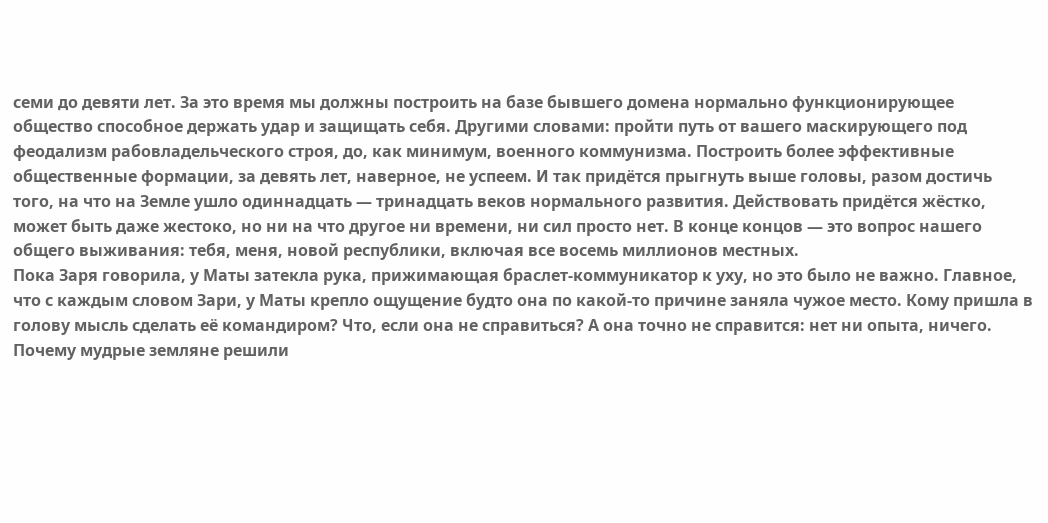семи до девяти лет. За это время мы должны построить на базе бывшего домена нормально функционирующее общество способное держать удар и защищать себя. Другими словами: пройти путь от вашего маскирующего под феодализм рабовладельческого строя, до, как минимум, военного коммунизма. Построить более эффективные общественные формации, за девять лет, наверное, не успеем. И так придётся прыгнуть выше головы, разом достичь того, на что на Земле ушло одиннадцать — тринадцать веков нормального развития. Действовать придётся жёстко, может быть даже жестоко, но ни на что другое ни времени, ни сил просто нет. В конце концов — это вопрос нашего общего выживания: тебя, меня, новой республики, включая все восемь миллионов местных.
Пока Заря говорила, у Маты затекла рука, прижимающая браслет-коммуникатор к уху, но это было не важно. Главное, что с каждым словом Зари, у Маты крепло ощущение будто она по какой-то причине заняла чужое место. Кому пришла в голову мысль сделать её командиром? Что, если она не справиться? А она точно не справится: нет ни опыта, ничего. Почему мудрые земляне решили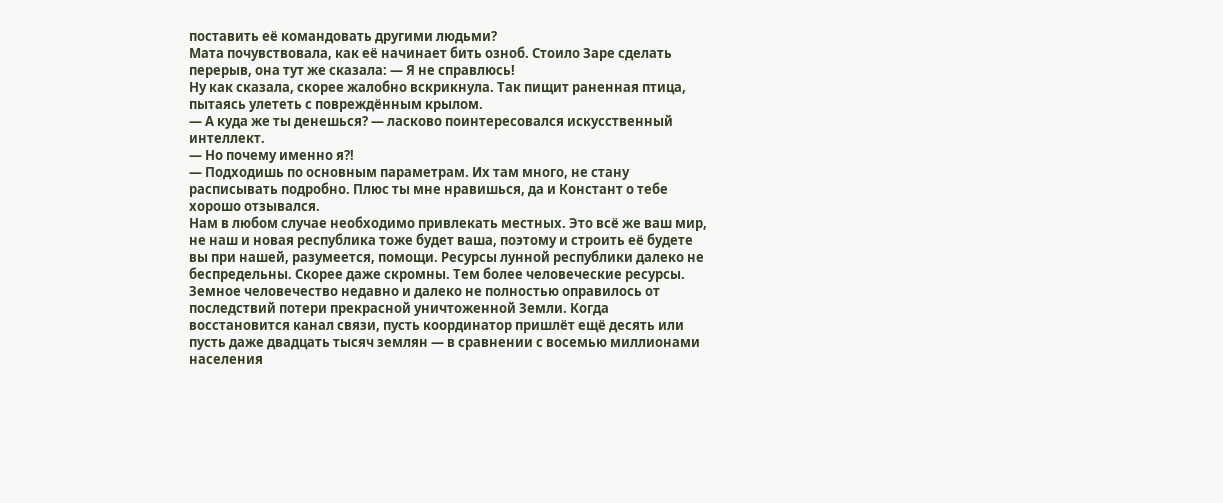поставить её командовать другими людьми?
Мата почувствовала, как её начинает бить озноб. Стоило Заре сделать перерыв, она тут же сказала: — Я не справлюсь!
Ну как сказала, скорее жалобно вскрикнула. Так пищит раненная птица, пытаясь улететь с повреждённым крылом.
— А куда же ты денешься? — ласково поинтересовался искусственный интеллект.
— Но почему именно я?!
— Подходишь по основным параметрам. Их там много, не стану расписывать подробно. Плюс ты мне нравишься, да и Констант о тебе хорошо отзывался.
Нам в любом случае необходимо привлекать местных. Это всё же ваш мир, не наш и новая республика тоже будет ваша, поэтому и строить её будете вы при нашей, разумеется, помощи. Ресурсы лунной республики далеко не беспредельны. Скорее даже скромны. Тем более человеческие ресурсы. Земное человечество недавно и далеко не полностью оправилось от последствий потери прекрасной уничтоженной Земли. Когда восстановится канал связи, пусть координатор пришлёт ещё десять или пусть даже двадцать тысяч землян — в сравнении с восемью миллионами населения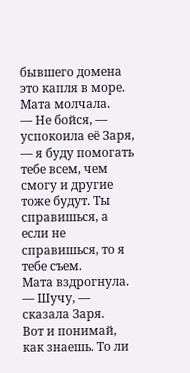бывшего домена это капля в море.
Мата молчала.
— Не бойся, — успокоила её Заря, — я буду помогать тебе всем, чем смогу и другие тоже будут. Ты справишься, а если не справишься, то я тебе съем.
Мата вздрогнула.
— Шучу, — сказала Заря.
Вот и понимай, как знаешь. То ли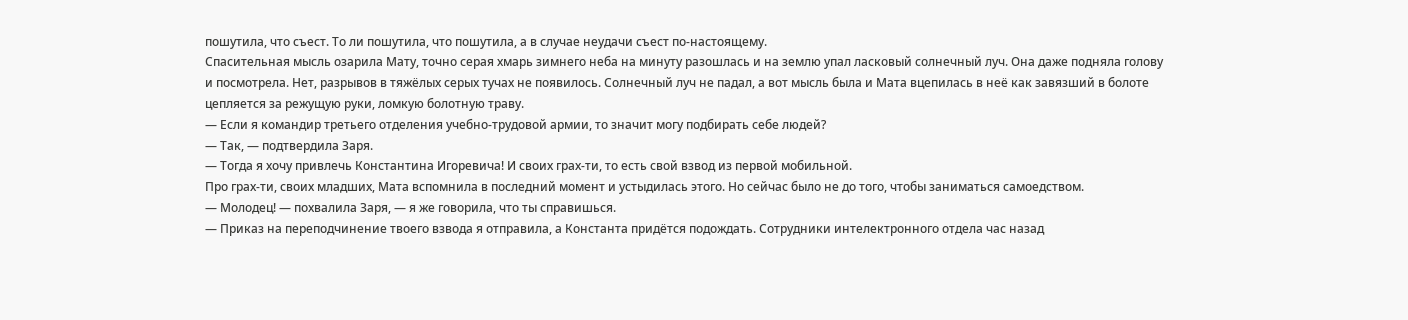пошутила, что съест. То ли пошутила, что пошутила, а в случае неудачи съест по-настоящему.
Спасительная мысль озарила Мату, точно серая хмарь зимнего неба на минуту разошлась и на землю упал ласковый солнечный луч. Она даже подняла голову и посмотрела. Нет, разрывов в тяжёлых серых тучах не появилось. Солнечный луч не падал, а вот мысль была и Мата вцепилась в неё как завязший в болоте цепляется за режущую руки, ломкую болотную траву.
— Если я командир третьего отделения учебно-трудовой армии, то значит могу подбирать себе людей?
— Так, — подтвердила Заря.
— Тогда я хочу привлечь Константина Игоревича! И своих грах-ти, то есть свой взвод из первой мобильной.
Про грах-ти, своих младших, Мата вспомнила в последний момент и устыдилась этого. Но сейчас было не до того, чтобы заниматься самоедством.
— Молодец! — похвалила Заря, — я же говорила, что ты справишься.
— Приказ на переподчинение твоего взвода я отправила, а Константа придётся подождать. Сотрудники интелектронного отдела час назад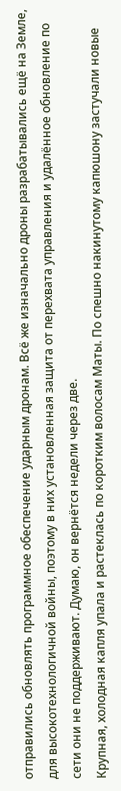отправились обновлять программное обеспечение ударным дронам. Всё же изначально дроны разрабатывались ещё на Земле, для высокотехнологичной войны, поэтому в них установленная защита от перехвата управления и удалённое обновление по сети они не поддерживают. Думаю, он вернётся недели через две.
Крупная, холодная капля упала и растеклась по коротким волосам Маты. По спешно накинутому капюшону застучали новые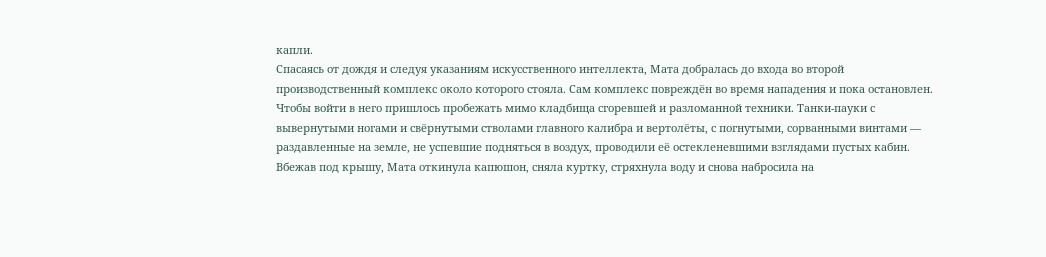капли.
Спасаясь от дождя и следуя указаниям искусственного интеллекта, Мата добралась до входа во второй производственный комплекс около которого стояла. Сам комплекс повреждён во время нападения и пока остановлен. Чтобы войти в него пришлось пробежать мимо кладбища сгоревшей и разломанной техники. Танки-пауки с вывернутыми ногами и свёрнутыми стволами главного калибра и вертолёты, с погнутыми, сорванными винтами — раздавленные на земле, не успевшие подняться в воздух, проводили её остекленевшими взглядами пустых кабин.
Вбежав под крышу, Мата откинула капюшон, сняла куртку, стряхнула воду и снова набросила на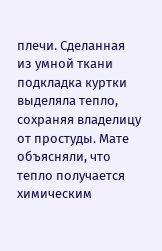плечи. Сделанная из умной ткани подкладка куртки выделяла тепло, сохраняя владелицу от простуды. Мате объясняли, что тепло получается химическим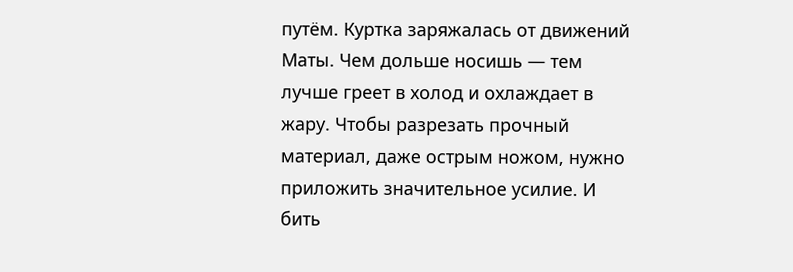путём. Куртка заряжалась от движений Маты. Чем дольше носишь — тем лучше греет в холод и охлаждает в жару. Чтобы разрезать прочный материал, даже острым ножом, нужно приложить значительное усилие. И бить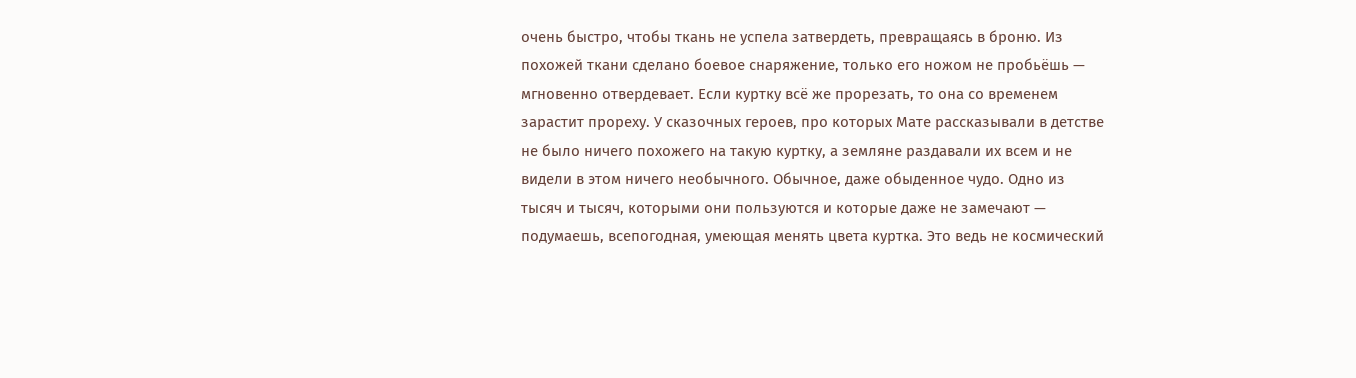очень быстро, чтобы ткань не успела затвердеть, превращаясь в броню. Из похожей ткани сделано боевое снаряжение, только его ножом не пробьёшь — мгновенно отвердевает. Если куртку всё же прорезать, то она со временем зарастит прореху. У сказочных героев, про которых Мате рассказывали в детстве не было ничего похожего на такую куртку, а земляне раздавали их всем и не видели в этом ничего необычного. Обычное, даже обыденное чудо. Одно из тысяч и тысяч, которыми они пользуются и которые даже не замечают — подумаешь, всепогодная, умеющая менять цвета куртка. Это ведь не космический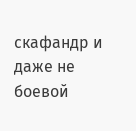скафандр и даже не боевой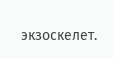экзоскелет.